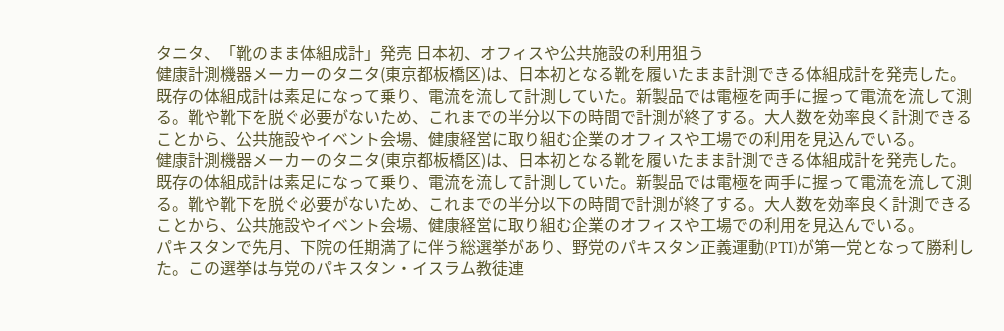タニタ、「靴のまま体組成計」発売 日本初、オフィスや公共施設の利用狙う
健康計測機器メーカーのタニタ(東京都板橋区)は、日本初となる靴を履いたまま計測できる体組成計を発売した。既存の体組成計は素足になって乗り、電流を流して計測していた。新製品では電極を両手に握って電流を流して測る。靴や靴下を脱ぐ必要がないため、これまでの半分以下の時間で計測が終了する。大人数を効率良く計測できることから、公共施設やイベント会場、健康経営に取り組む企業のオフィスや工場での利用を見込んでいる。
健康計測機器メーカーのタニタ(東京都板橋区)は、日本初となる靴を履いたまま計測できる体組成計を発売した。既存の体組成計は素足になって乗り、電流を流して計測していた。新製品では電極を両手に握って電流を流して測る。靴や靴下を脱ぐ必要がないため、これまでの半分以下の時間で計測が終了する。大人数を効率良く計測できることから、公共施設やイベント会場、健康経営に取り組む企業のオフィスや工場での利用を見込んでいる。
パキスタンで先月、下院の任期満了に伴う総選挙があり、野党のパキスタン正義運動(PTI)が第一党となって勝利した。この選挙は与党のパキスタン・イスラム教徒連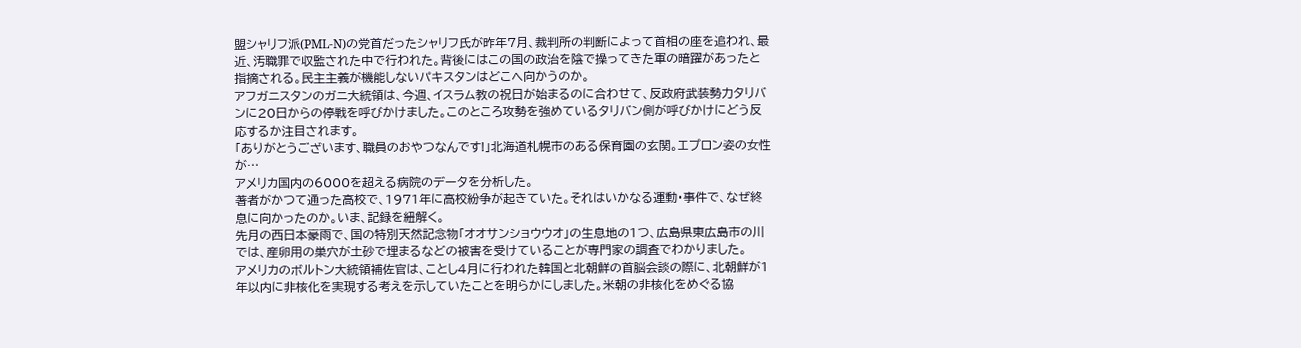盟シャリフ派(PML-N)の党首だったシャリフ氏が昨年7月、裁判所の判断によって首相の座を追われ、最近、汚職罪で収監された中で行われた。背後にはこの国の政治を陰で操ってきた軍の暗躍があったと指摘される。民主主義が機能しないパキスタンはどこへ向かうのか。
アフガニスタンのガニ大統領は、今週、イスラム教の祝日が始まるのに合わせて、反政府武装勢力タリバンに20日からの停戦を呼びかけました。このところ攻勢を強めているタリバン側が呼びかけにどう反応するか注目されます。
「ありがとうございます、職員のおやつなんです!」北海道札幌市のある保育園の玄関。エプロン姿の女性が…
アメリカ国内の6000を超える病院のデータを分析した。
著者がかつて通った高校で、1971年に高校紛争が起きていた。それはいかなる運動・事件で、なぜ終息に向かったのか。いま、記録を紐解く。
先月の西日本豪雨で、国の特別天然記念物「オオサンショウウオ」の生息地の1つ、広島県東広島市の川では、産卵用の巣穴が土砂で埋まるなどの被害を受けていることが専門家の調査でわかりました。
アメリカのボルトン大統領補佐官は、ことし4月に行われた韓国と北朝鮮の首脳会談の際に、北朝鮮が1年以内に非核化を実現する考えを示していたことを明らかにしました。米朝の非核化をめぐる協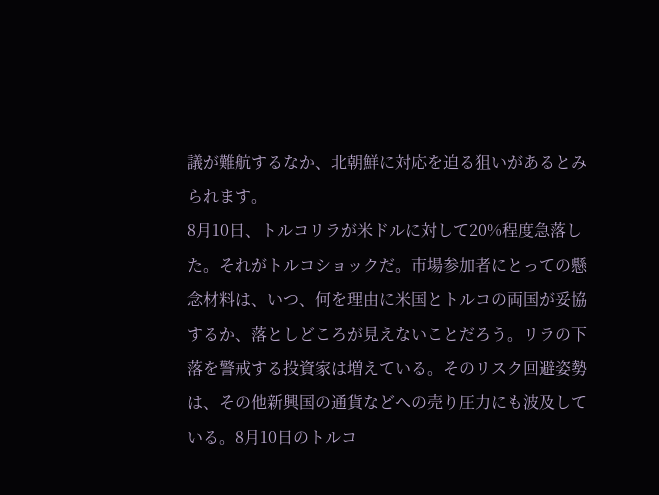議が難航するなか、北朝鮮に対応を迫る狙いがあるとみられます。
8月10日、トルコリラが米ドルに対して20%程度急落した。それがトルコショックだ。市場参加者にとっての懸念材料は、いつ、何を理由に米国とトルコの両国が妥協するか、落としどころが見えないことだろう。リラの下落を警戒する投資家は増えている。そのリスク回避姿勢は、その他新興国の通貨などへの売り圧力にも波及している。8月10日のトルコ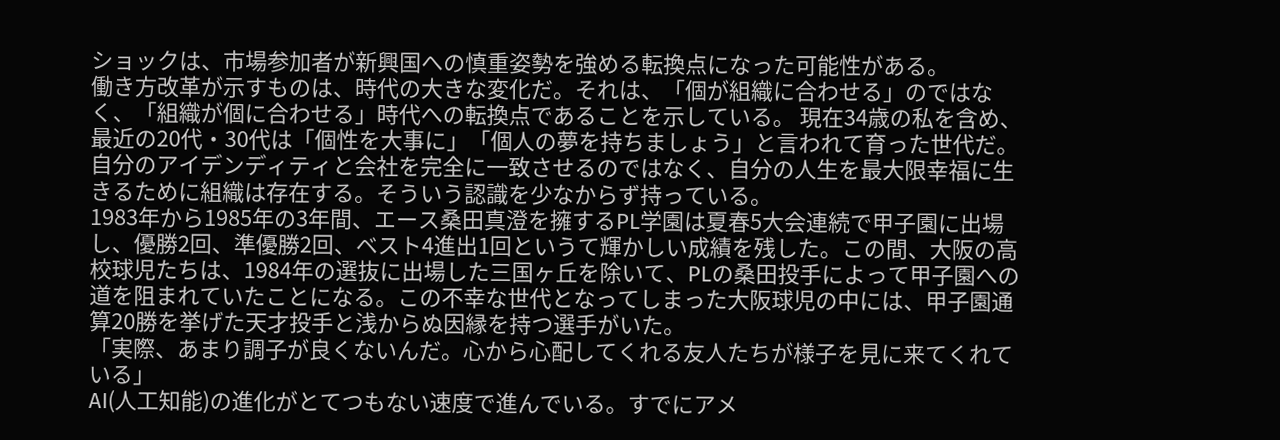ショックは、市場参加者が新興国への慎重姿勢を強める転換点になった可能性がある。
働き方改革が示すものは、時代の大きな変化だ。それは、「個が組織に合わせる」のではなく、「組織が個に合わせる」時代への転換点であることを示している。 現在34歳の私を含め、最近の20代・30代は「個性を大事に」「個人の夢を持ちましょう」と言われて育った世代だ。 自分のアイデンディティと会社を完全に一致させるのではなく、自分の人生を最大限幸福に生きるために組織は存在する。そういう認識を少なからず持っている。
1983年から1985年の3年間、エース桑田真澄を擁するPL学園は夏春5大会連続で甲子園に出場し、優勝2回、準優勝2回、ベスト4進出1回というて輝かしい成績を残した。この間、大阪の高校球児たちは、1984年の選抜に出場した三国ヶ丘を除いて、PLの桑田投手によって甲子園への道を阻まれていたことになる。この不幸な世代となってしまった大阪球児の中には、甲子園通算20勝を挙げた天才投手と浅からぬ因縁を持つ選手がいた。
「実際、あまり調子が良くないんだ。心から心配してくれる友人たちが様子を見に来てくれている」
AI(人工知能)の進化がとてつもない速度で進んでいる。すでにアメ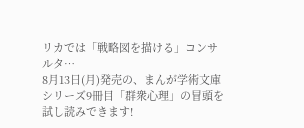リカでは「戦略図を描ける」コンサルタ…
8月13日(月)発売の、まんが学術文庫シリーズ9冊目「群衆心理」の冒頭を試し読みできます!